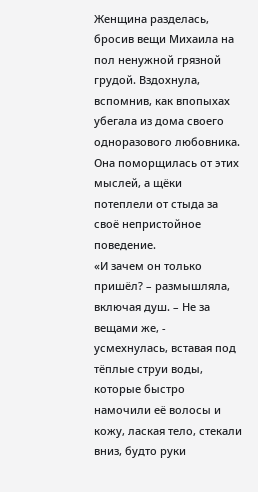Женщина разделась, бросив вещи Михаила на пол ненужной грязной грудой. Вздохнула, вспомнив, как впопыхах убегала из дома своего одноразового любовника. Она поморщилась от этих мыслей, а щёки потеплели от стыда за своё непристойное поведение.
«И зачем он только пришёл? – размышляла, включая душ. – Не за вещами же, - усмехнулась, вставая под тёплые струи воды, которые быстро намочили её волосы и кожу, лаская тело, стекали вниз, будто руки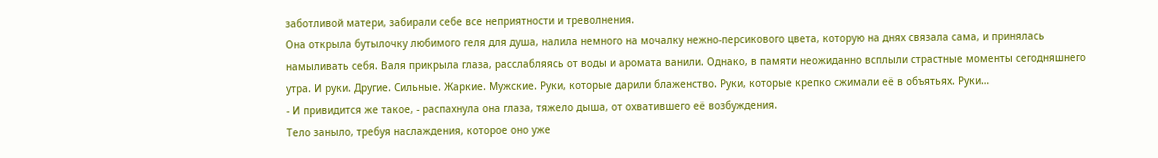заботливой матери, забирали себе все неприятности и треволнения.
Она открыла бутылочку любимого геля для душа, налила немного на мочалку нежно-персикового цвета, которую на днях связала сама, и принялась намыливать себя. Валя прикрыла глаза, расслабляясь от воды и аромата ванили. Однако, в памяти неожиданно всплыли страстные моменты сегодняшнего утра. И руки. Другие. Сильные. Жаркие. Мужские. Руки, которые дарили блаженство. Руки, которые крепко сжимали её в объятьях. Руки…
- И привидится же такое, - распахнула она глаза, тяжело дыша, от охватившего её возбуждения.
Тело заныло, требуя наслаждения, которое оно уже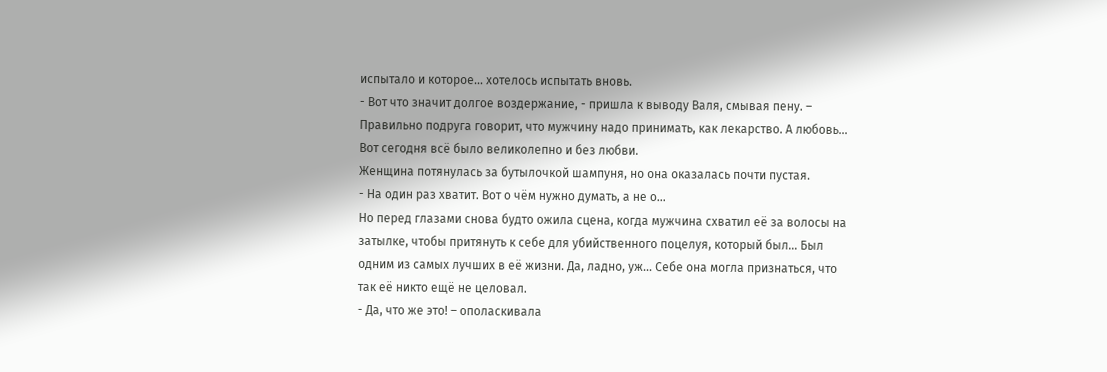испытало и которое… хотелось испытать вновь.
- Вот что значит долгое воздержание, - пришла к выводу Валя, смывая пену. – Правильно подруга говорит, что мужчину надо принимать, как лекарство. А любовь… Вот сегодня всё было великолепно и без любви.
Женщина потянулась за бутылочкой шампуня, но она оказалась почти пустая.
- На один раз хватит. Вот о чём нужно думать, а не о…
Но перед глазами снова будто ожила сцена, когда мужчина схватил её за волосы на затылке, чтобы притянуть к себе для убийственного поцелуя, который был… Был одним из самых лучших в её жизни. Да, ладно, уж… Себе она могла признаться, что так её никто ещё не целовал.
- Да, что же это! – ополаскивала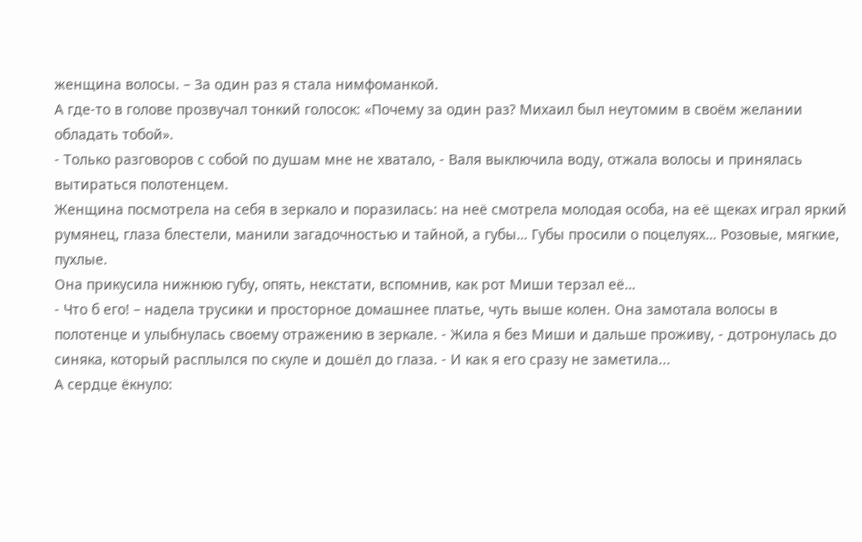женщина волосы. – За один раз я стала нимфоманкой.
А где-то в голове прозвучал тонкий голосок: «Почему за один раз? Михаил был неутомим в своём желании обладать тобой».
- Только разговоров с собой по душам мне не хватало, - Валя выключила воду, отжала волосы и принялась вытираться полотенцем.
Женщина посмотрела на себя в зеркало и поразилась: на неё смотрела молодая особа, на её щеках играл яркий румянец, глаза блестели, манили загадочностью и тайной, а губы… Губы просили о поцелуях… Розовые, мягкие, пухлые.
Она прикусила нижнюю губу, опять, некстати, вспомнив, как рот Миши терзал её…
- Что б его! – надела трусики и просторное домашнее платье, чуть выше колен. Она замотала волосы в полотенце и улыбнулась своему отражению в зеркале. - Жила я без Миши и дальше проживу, - дотронулась до синяка, который расплылся по скуле и дошёл до глаза. - И как я его сразу не заметила...
А сердце ёкнуло: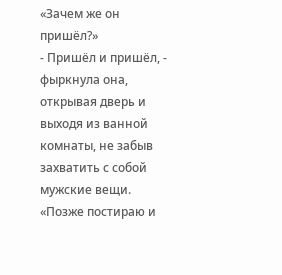«Зачем же он пришёл?»
- Пришёл и пришёл, - фыркнула она, открывая дверь и выходя из ванной комнаты, не забыв захватить с собой мужские вещи.
«Позже постираю и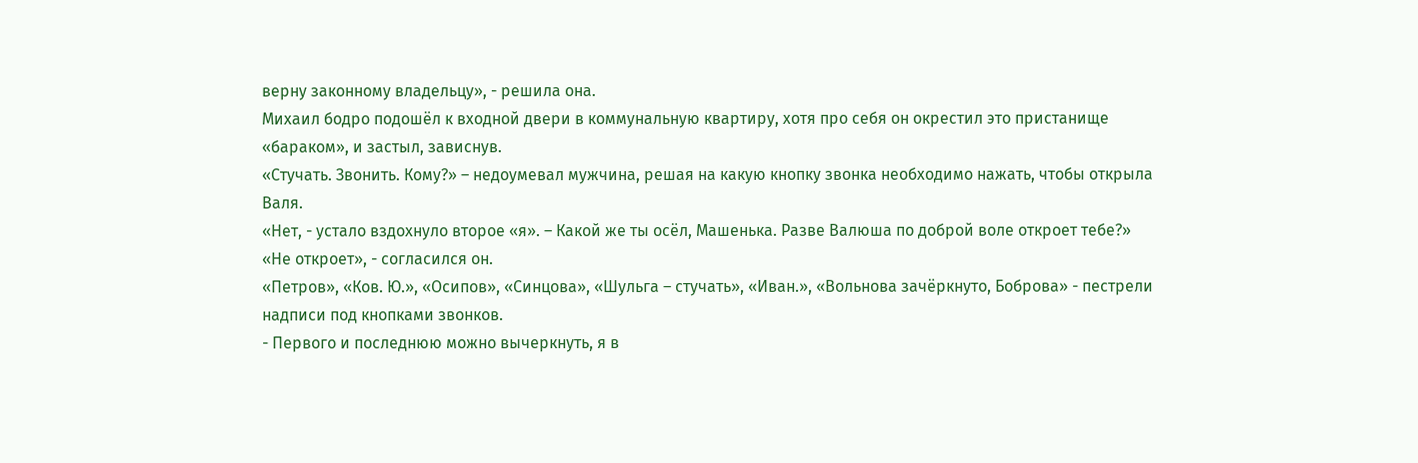верну законному владельцу», - решила она.
Михаил бодро подошёл к входной двери в коммунальную квартиру, хотя про себя он окрестил это пристанище «бараком», и застыл, зависнув.
«Стучать. Звонить. Кому?» – недоумевал мужчина, решая на какую кнопку звонка необходимо нажать, чтобы открыла Валя.
«Нет, - устало вздохнуло второе «я». – Какой же ты осёл, Машенька. Разве Валюша по доброй воле откроет тебе?»
«Не откроет», - согласился он.
«Петров», «Ков. Ю.», «Осипов», «Синцова», «Шульга – стучать», «Иван.», «Вольнова зачёркнуто, Боброва» - пестрели надписи под кнопками звонков.
- Первого и последнюю можно вычеркнуть, я в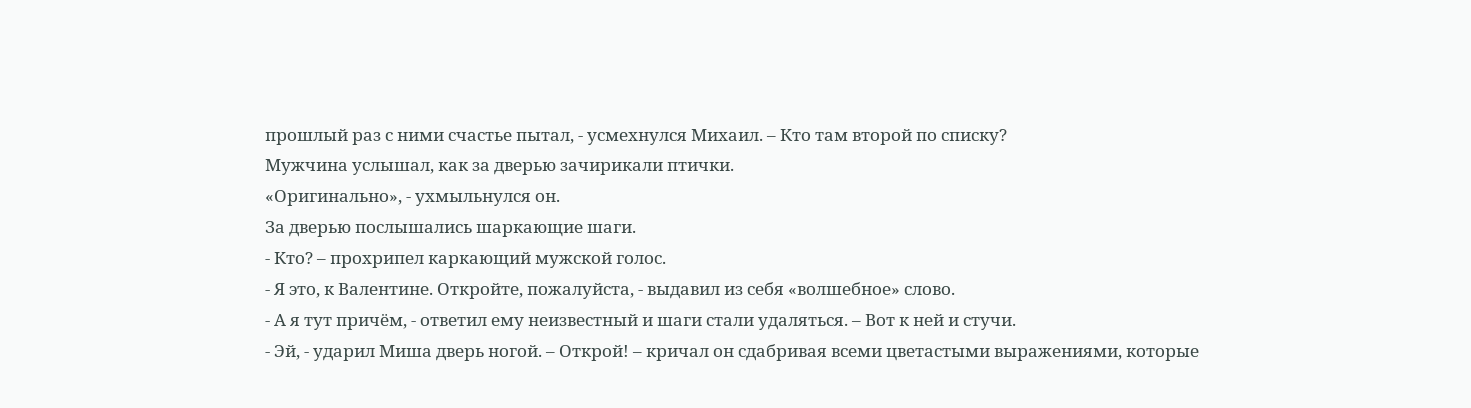прошлый раз с ними счастье пытал, - усмехнулся Михаил. – Кто там второй по списку?
Мужчина услышал, как за дверью зачирикали птички.
«Оригинально», - ухмыльнулся он.
За дверью послышались шаркающие шаги.
- Кто? – прохрипел каркающий мужской голос.
- Я это, к Валентине. Откройте, пожалуйста, - выдавил из себя «волшебное» слово.
- А я тут причём, - ответил ему неизвестный и шаги стали удаляться. – Вот к ней и стучи.
- Эй, - ударил Миша дверь ногой. – Открой! – кричал он сдабривая всеми цветастыми выражениями, которые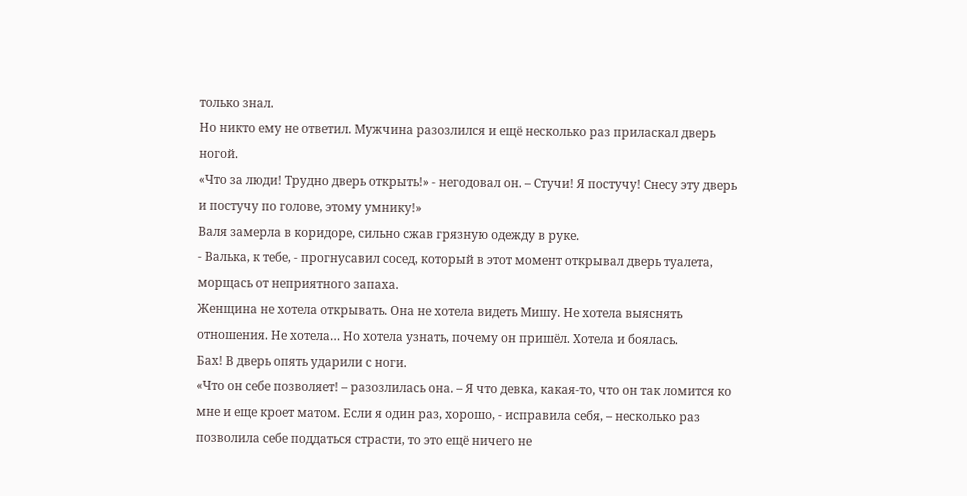только знал.
Но никто ему не ответил. Мужчина разозлился и ещё несколько раз приласкал дверь ногой.
«Что за люди! Трудно дверь открыть!» - негодовал он. – Стучи! Я постучу! Снесу эту дверь и постучу по голове, этому умнику!»
Валя замерла в коридоре, сильно сжав грязную одежду в руке.
- Валька, к тебе, - прогнусавил сосед, который в этот момент открывал дверь туалета, морщась от неприятного запаха.
Женщина не хотела открывать. Она не хотела видеть Мишу. Не хотела выяснять отношения. Не хотела… Но хотела узнать, почему он пришёл. Хотела и боялась.
Бах! В дверь опять ударили с ноги.
«Что он себе позволяет! – разозлилась она. – Я что девка, какая-то, что он так ломится ко мне и еще кроет матом. Если я один раз, хорошо, - исправила себя, – несколько раз позволила себе поддаться страсти, то это ещё ничего не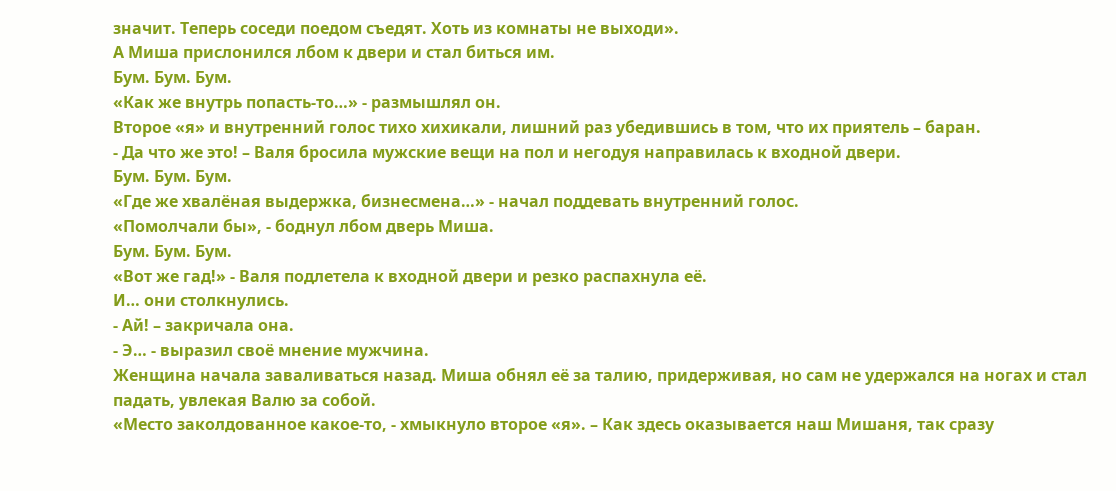значит. Теперь соседи поедом съедят. Хоть из комнаты не выходи».
А Миша прислонился лбом к двери и стал биться им.
Бум. Бум. Бум.
«Как же внутрь попасть-то…» - размышлял он.
Второе «я» и внутренний голос тихо хихикали, лишний раз убедившись в том, что их приятель – баран.
- Да что же это! – Валя бросила мужские вещи на пол и негодуя направилась к входной двери.
Бум. Бум. Бум.
«Где же хвалёная выдержка, бизнесмена…» - начал поддевать внутренний голос.
«Помолчали бы», - боднул лбом дверь Миша.
Бум. Бум. Бум.
«Вот же гад!» - Валя подлетела к входной двери и резко распахнула её.
И… они столкнулись.
- Ай! – закричала она.
- Э… - выразил своё мнение мужчина.
Женщина начала заваливаться назад. Миша обнял её за талию, придерживая, но сам не удержался на ногах и стал падать, увлекая Валю за собой.
«Место заколдованное какое-то, - хмыкнуло второе «я». – Как здесь оказывается наш Мишаня, так сразу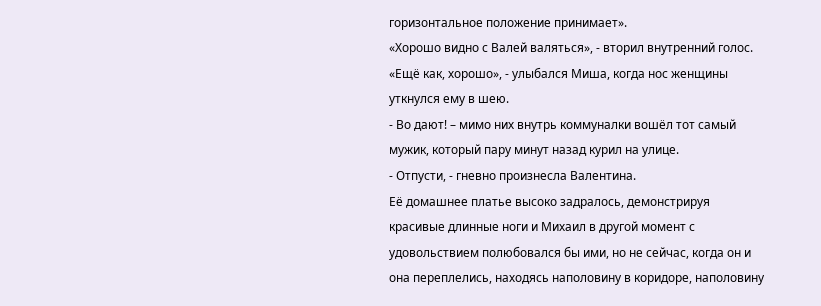горизонтальное положение принимает».
«Хорошо видно с Валей валяться», - вторил внутренний голос.
«Ещё как, хорошо», - улыбался Миша, когда нос женщины уткнулся ему в шею.
- Во дают! – мимо них внутрь коммуналки вошёл тот самый мужик, который пару минут назад курил на улице.
- Отпусти, - гневно произнесла Валентина.
Её домашнее платье высоко задралось, демонстрируя красивые длинные ноги и Михаил в другой момент с удовольствием полюбовался бы ими, но не сейчас, когда он и она переплелись, находясь наполовину в коридоре, наполовину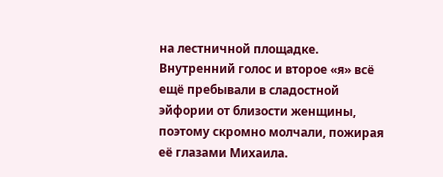на лестничной площадке.
Внутренний голос и второе «я» всё ещё пребывали в сладостной эйфории от близости женщины, поэтому скромно молчали, пожирая её глазами Михаила.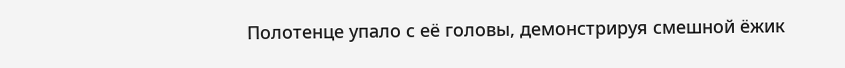Полотенце упало с её головы, демонстрируя смешной ёжик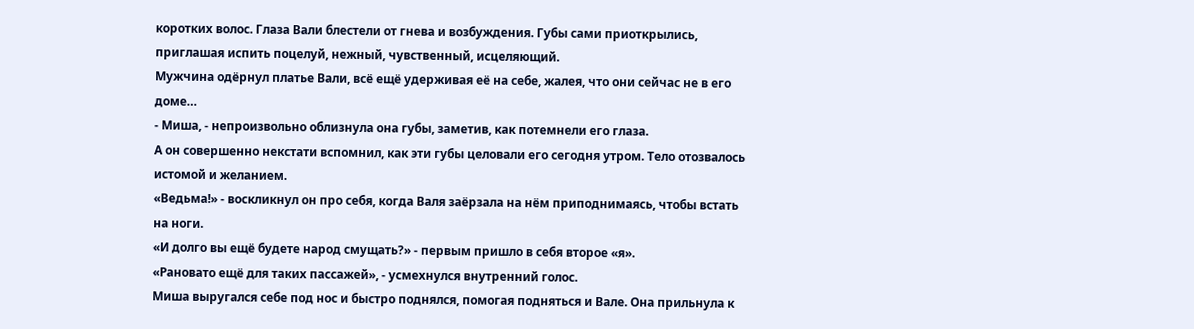коротких волос. Глаза Вали блестели от гнева и возбуждения. Губы сами приоткрылись, приглашая испить поцелуй, нежный, чувственный, исцеляющий.
Мужчина одёрнул платье Вали, всё ещё удерживая её на себе, жалея, что они сейчас не в его доме…
- Миша, - непроизвольно облизнула она губы, заметив, как потемнели его глаза.
А он совершенно некстати вспомнил, как эти губы целовали его сегодня утром. Тело отозвалось истомой и желанием.
«Ведьма!» - воскликнул он про себя, когда Валя заёрзала на нём приподнимаясь, чтобы встать на ноги.
«И долго вы ещё будете народ смущать?» - первым пришло в себя второе «я».
«Рановато ещё для таких пассажей», - усмехнулся внутренний голос.
Миша выругался себе под нос и быстро поднялся, помогая подняться и Вале. Она прильнула к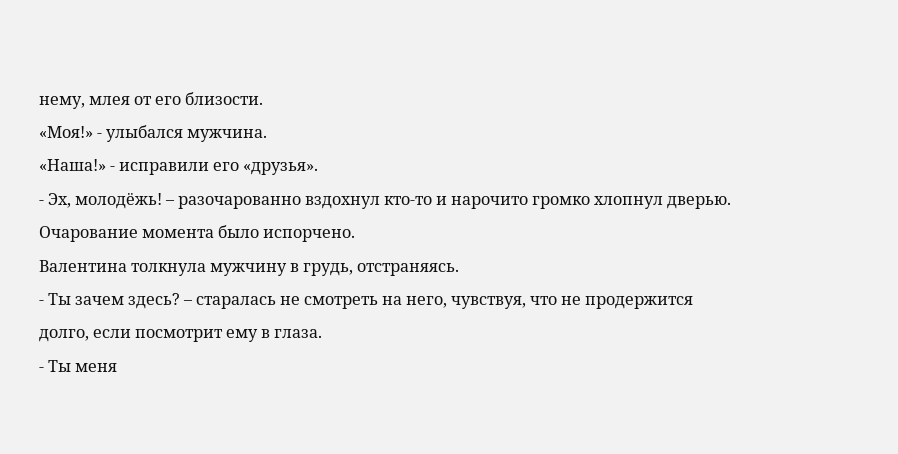нему, млея от его близости.
«Моя!» - улыбался мужчина.
«Наша!» - исправили его «друзья».
- Эх, молодёжь! – разочарованно вздохнул кто-то и нарочито громко хлопнул дверью.
Очарование момента было испорчено.
Валентина толкнула мужчину в грудь, отстраняясь.
- Ты зачем здесь? – старалась не смотреть на него, чувствуя, что не продержится долго, если посмотрит ему в глаза.
- Ты меня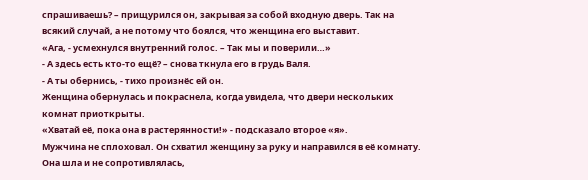спрашиваешь? – прищурился он, закрывая за собой входную дверь. Так на всякий случай, а не потому что боялся, что женщина его выставит.
«Ага, - усмехнулся внутренний голос. – Так мы и поверили…»
- А здесь есть кто-то ещё? – снова ткнула его в грудь Валя.
- А ты обернись, - тихо произнёс ей он.
Женщина обернулась и покраснела, когда увидела, что двери нескольких комнат приоткрыты.
«Хватай её, пока она в растерянности!» - подсказало второе «я».
Мужчина не сплоховал. Он схватил женщину за руку и направился в её комнату. Она шла и не сопротивлялась,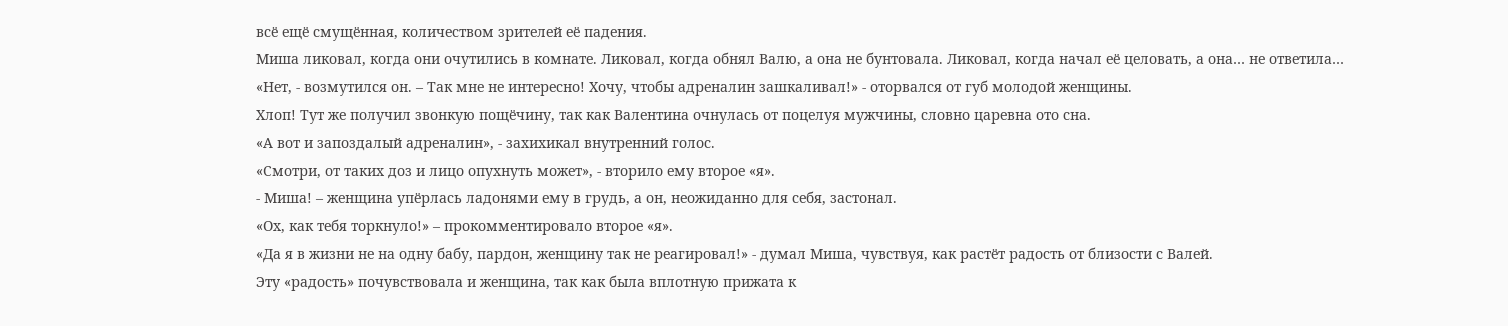всё ещё смущённая, количеством зрителей её падения.
Миша ликовал, когда они очутились в комнате. Ликовал, когда обнял Валю, а она не бунтовала. Ликовал, когда начал её целовать, а она… не ответила…
«Нет, - возмутился он. – Так мне не интересно! Хочу, чтобы адреналин зашкаливал!» - оторвался от губ молодой женщины.
Хлоп! Тут же получил звонкую пощёчину, так как Валентина очнулась от поцелуя мужчины, словно царевна ото сна.
«А вот и запоздалый адреналин», - захихикал внутренний голос.
«Смотри, от таких доз и лицо опухнуть может», - вторило ему второе «я».
- Миша! – женщина упёрлась ладонями ему в грудь, а он, неожиданно для себя, застонал.
«Ох, как тебя торкнуло!» – прокомментировало второе «я».
«Да я в жизни не на одну бабу, пардон, женщину так не реагировал!» - думал Миша, чувствуя, как растёт радость от близости с Валей.
Эту «радость» почувствовала и женщина, так как была вплотную прижата к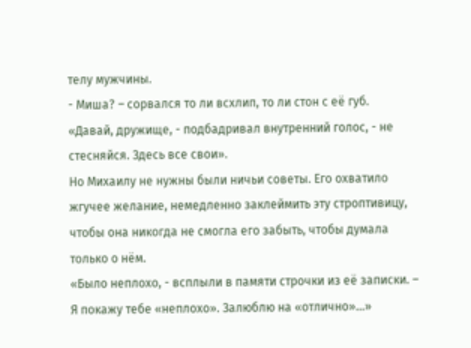телу мужчины.
- Миша? – сорвался то ли всхлип, то ли стон с её губ.
«Давай, дружище, - подбадривал внутренний голос, - не стесняйся. Здесь все свои».
Но Михаилу не нужны были ничьи советы. Его охватило жгучее желание, немедленно заклеймить эту строптивицу, чтобы она никогда не смогла его забыть, чтобы думала только о нём.
«Было неплохо, - всплыли в памяти строчки из её записки. – Я покажу тебе «неплохо». Залюблю на «отлично»…»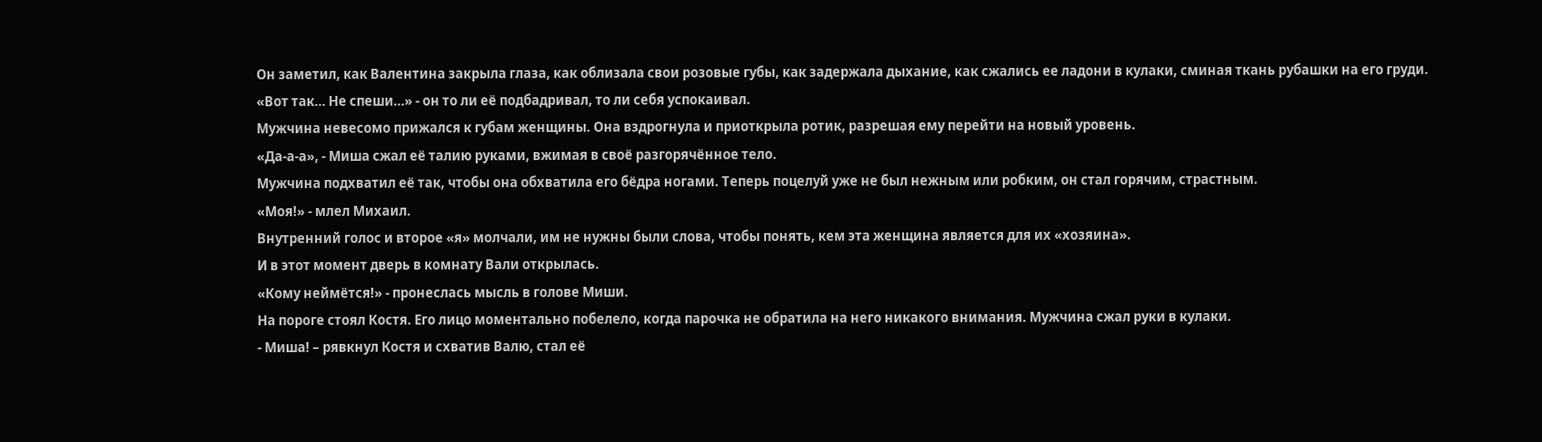Он заметил, как Валентина закрыла глаза, как облизала свои розовые губы, как задержала дыхание, как сжались ее ладони в кулаки, сминая ткань рубашки на его груди.
«Вот так… Не спеши…» - он то ли её подбадривал, то ли себя успокаивал.
Мужчина невесомо прижался к губам женщины. Она вздрогнула и приоткрыла ротик, разрешая ему перейти на новый уровень.
«Да-а-а», - Миша сжал её талию руками, вжимая в своё разгорячённое тело.
Мужчина подхватил её так, чтобы она обхватила его бёдра ногами. Теперь поцелуй уже не был нежным или робким, он стал горячим, страстным.
«Моя!» - млел Михаил.
Внутренний голос и второе «я» молчали, им не нужны были слова, чтобы понять, кем эта женщина является для их «хозяина».
И в этот момент дверь в комнату Вали открылась.
«Кому неймётся!» - пронеслась мысль в голове Миши.
На пороге стоял Костя. Его лицо моментально побелело, когда парочка не обратила на него никакого внимания. Мужчина сжал руки в кулаки.
- Миша! – рявкнул Костя и схватив Валю, стал её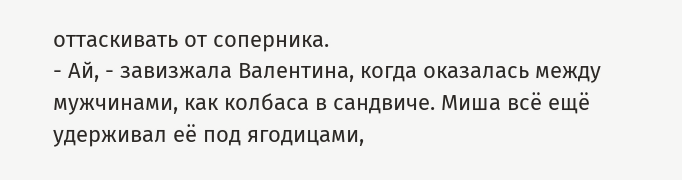оттаскивать от соперника.
- Ай, - завизжала Валентина, когда оказалась между мужчинами, как колбаса в сандвиче. Миша всё ещё удерживал её под ягодицами,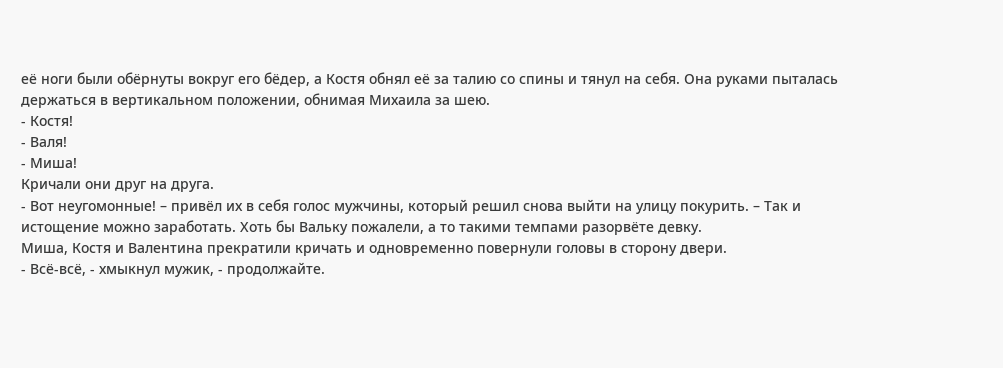её ноги были обёрнуты вокруг его бёдер, а Костя обнял её за талию со спины и тянул на себя. Она руками пыталась держаться в вертикальном положении, обнимая Михаила за шею.
- Костя!
- Валя!
- Миша!
Кричали они друг на друга.
- Вот неугомонные! – привёл их в себя голос мужчины, который решил снова выйти на улицу покурить. – Так и истощение можно заработать. Хоть бы Вальку пожалели, а то такими темпами разорвёте девку.
Миша, Костя и Валентина прекратили кричать и одновременно повернули головы в сторону двери.
- Всё-всё, - хмыкнул мужик, - продолжайте.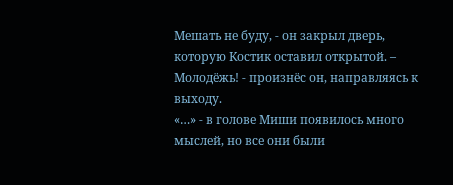Мешать не буду, - он закрыл дверь, которую Костик оставил открытой. – Молодёжь! - произнёс он, направляясь к выходу.
«…» - в голове Миши появилось много мыслей, но все они были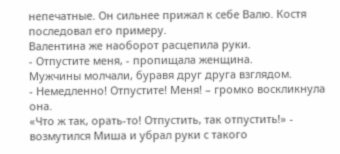непечатные. Он сильнее прижал к себе Валю. Костя последовал его примеру.
Валентина же наоборот расцепила руки.
- Отпустите меня, - пропищала женщина.
Мужчины молчали, буравя друг друга взглядом.
- Немедленно! Отпустите! Меня! – громко воскликнула она.
«Что ж так, орать-то! Отпустить, так отпустить!» - возмутился Миша и убрал руки с такого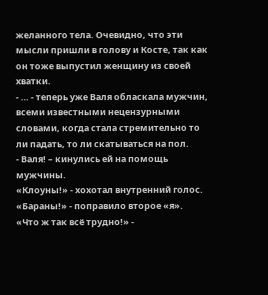желанного тела. Очевидно, что эти мысли пришли в голову и Косте, так как он тоже выпустил женщину из своей хватки.
- … - теперь уже Валя обласкала мужчин, всеми известными нецензурными словами, когда стала стремительно то ли падать, то ли скатываться на пол.
- Валя! – кинулись ей на помощь мужчины.
«Клоуны!» - хохотал внутренний голос.
«Бараны!» - поправило второе «я».
«Что ж так всё трудно!» -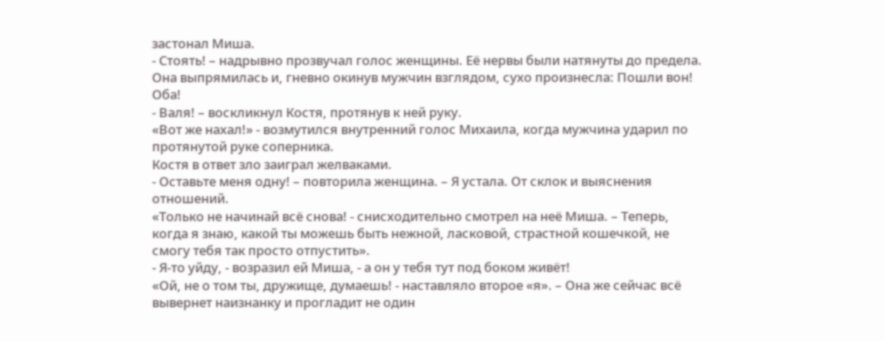застонал Миша.
- Стоять! – надрывно прозвучал голос женщины. Её нервы были натянуты до предела. Она выпрямилась и, гневно окинув мужчин взглядом, сухо произнесла: Пошли вон! Оба!
- Валя! – воскликнул Костя, протянув к ней руку.
«Вот же нахал!» - возмутился внутренний голос Михаила, когда мужчина ударил по протянутой руке соперника.
Костя в ответ зло заиграл желваками.
- Оставьте меня одну! – повторила женщина. – Я устала. От склок и выяснения отношений.
«Только не начинай всё снова! - снисходительно смотрел на неё Миша. – Теперь, когда я знаю, какой ты можешь быть нежной, ласковой, страстной кошечкой, не смогу тебя так просто отпустить».
- Я-то уйду, - возразил ей Миша, - а он у тебя тут под боком живёт!
«Ой, не о том ты, дружище, думаешь! - наставляло второе «я». – Она же сейчас всё вывернет наизнанку и прогладит не один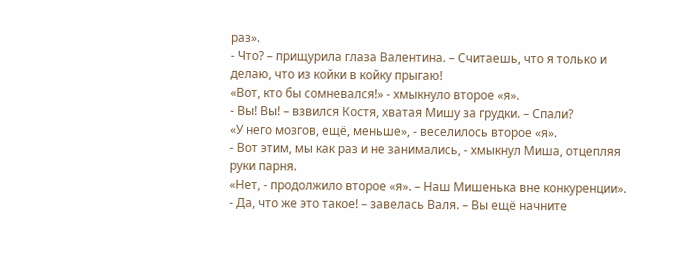раз».
- Что? – прищурила глаза Валентина. – Считаешь, что я только и делаю, что из койки в койку прыгаю!
«Вот, кто бы сомневался!» - хмыкнуло второе «я».
- Вы! Вы! – взвился Костя, хватая Мишу за грудки. – Спали?
«У него мозгов, ещё, меньше», - веселилось второе «я».
- Вот этим, мы как раз и не занимались, - хмыкнул Миша, отцепляя руки парня.
«Нет, - продолжило второе «я». – Наш Мишенька вне конкуренции».
- Да, что же это такое! – завелась Валя. – Вы ещё начните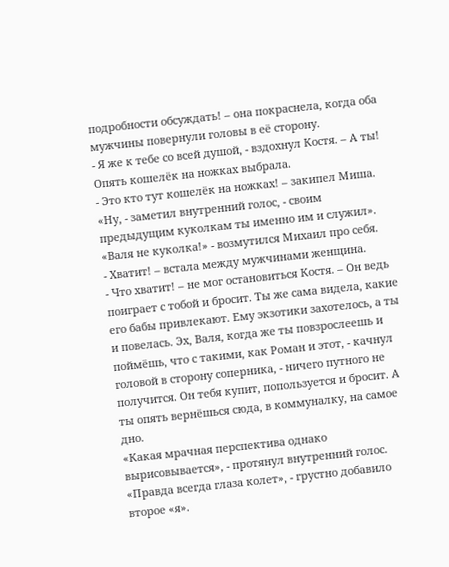подробности обсуждать! – она покраснела, когда оба мужчины повернули головы в её сторону.
- Я же к тебе со всей душой, - вздохнул Костя. – А ты! Опять кошелёк на ножках выбрала.
- Это кто тут кошелёк на ножках! – закипел Миша.
«Ну, - заметил внутренний голос, - своим предыдущим куколкам ты именно им и служил».
«Валя не куколка!» - возмутился Михаил про себя.
- Хватит! – встала между мужчинами женщина.
- Что хватит! – не мог остановиться Костя. – Он ведь поиграет с тобой и бросит. Ты же сама видела, какие его бабы привлекают. Ему экзотики захотелось, а ты и повелась. Эх, Валя, когда же ты повзрослеешь и поймёшь, что с такими, как Роман и этот, - качнул головой в сторону соперника, - ничего путного не получится. Он тебя купит, попользуется и бросит. А ты опять вернёшься сюда, в коммуналку, на самое дно.
«Какая мрачная перспектива однако вырисовывается», - протянул внутренний голос.
«Правда всегда глаза колет», - грустно добавило второе «я».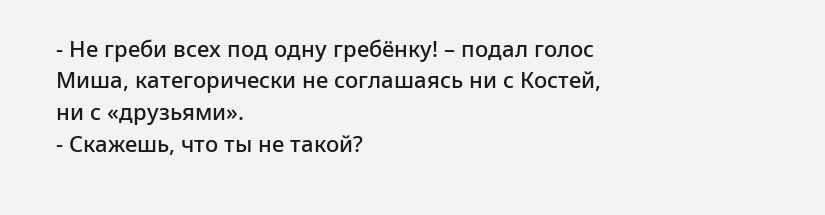- Не греби всех под одну гребёнку! – подал голос Миша, категорически не соглашаясь ни с Костей, ни с «друзьями».
- Скажешь, что ты не такой?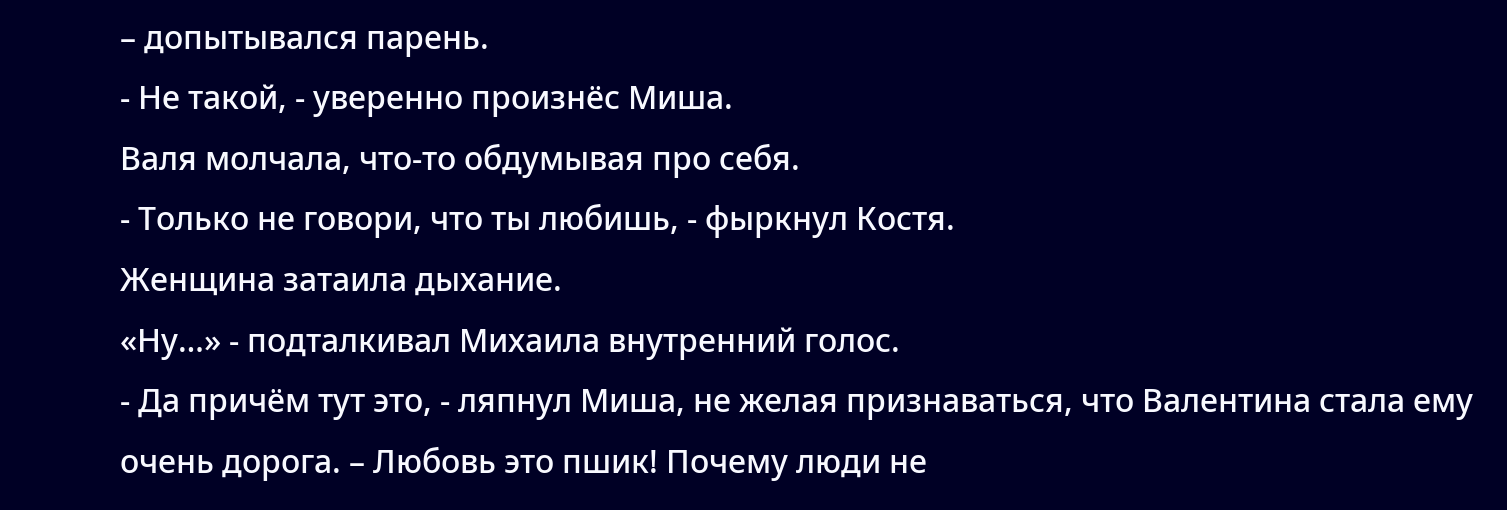– допытывался парень.
- Не такой, - уверенно произнёс Миша.
Валя молчала, что-то обдумывая про себя.
- Только не говори, что ты любишь, - фыркнул Костя.
Женщина затаила дыхание.
«Ну…» - подталкивал Михаила внутренний голос.
- Да причём тут это, - ляпнул Миша, не желая признаваться, что Валентина стала ему очень дорога. – Любовь это пшик! Почему люди не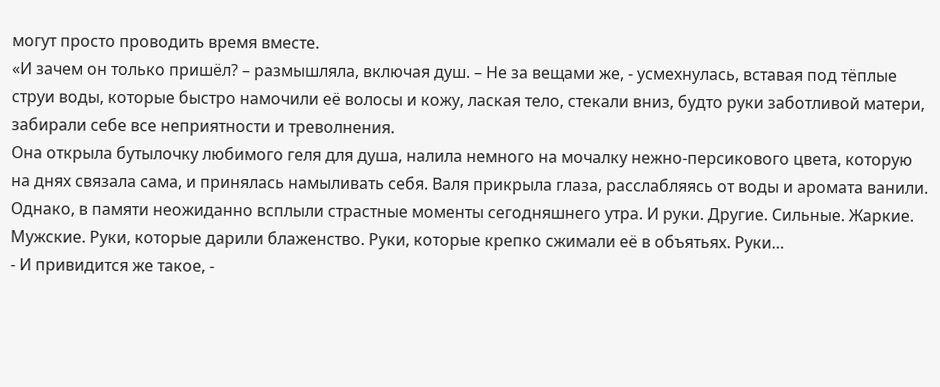могут просто проводить время вместе.
«И зачем он только пришёл? – размышляла, включая душ. – Не за вещами же, - усмехнулась, вставая под тёплые струи воды, которые быстро намочили её волосы и кожу, лаская тело, стекали вниз, будто руки заботливой матери, забирали себе все неприятности и треволнения.
Она открыла бутылочку любимого геля для душа, налила немного на мочалку нежно-персикового цвета, которую на днях связала сама, и принялась намыливать себя. Валя прикрыла глаза, расслабляясь от воды и аромата ванили. Однако, в памяти неожиданно всплыли страстные моменты сегодняшнего утра. И руки. Другие. Сильные. Жаркие. Мужские. Руки, которые дарили блаженство. Руки, которые крепко сжимали её в объятьях. Руки…
- И привидится же такое, -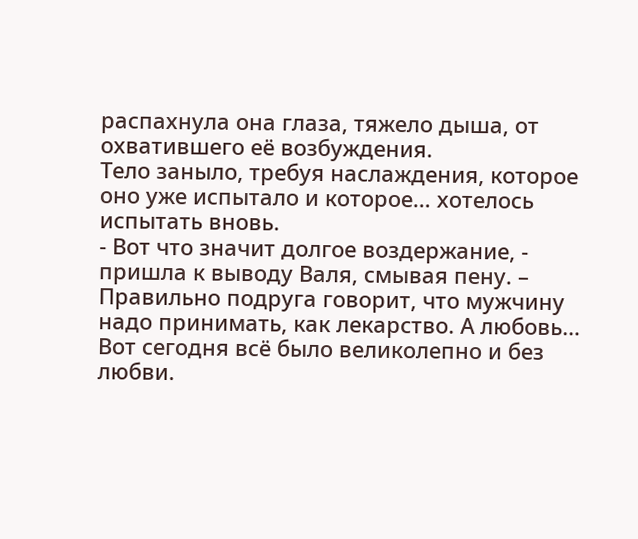распахнула она глаза, тяжело дыша, от охватившего её возбуждения.
Тело заныло, требуя наслаждения, которое оно уже испытало и которое… хотелось испытать вновь.
- Вот что значит долгое воздержание, - пришла к выводу Валя, смывая пену. – Правильно подруга говорит, что мужчину надо принимать, как лекарство. А любовь… Вот сегодня всё было великолепно и без любви.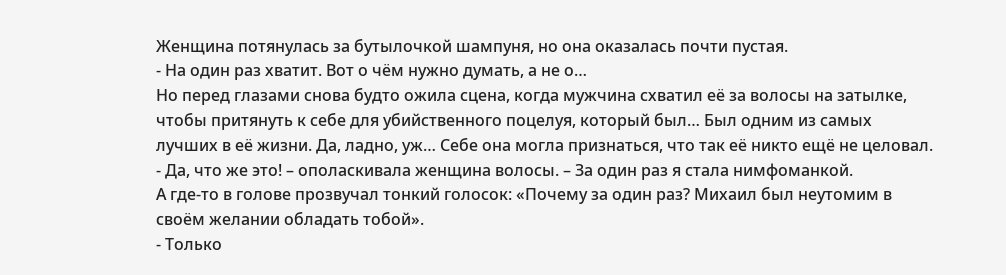Женщина потянулась за бутылочкой шампуня, но она оказалась почти пустая.
- На один раз хватит. Вот о чём нужно думать, а не о…
Но перед глазами снова будто ожила сцена, когда мужчина схватил её за волосы на затылке, чтобы притянуть к себе для убийственного поцелуя, который был… Был одним из самых лучших в её жизни. Да, ладно, уж… Себе она могла признаться, что так её никто ещё не целовал.
- Да, что же это! – ополаскивала женщина волосы. – За один раз я стала нимфоманкой.
А где-то в голове прозвучал тонкий голосок: «Почему за один раз? Михаил был неутомим в своём желании обладать тобой».
- Только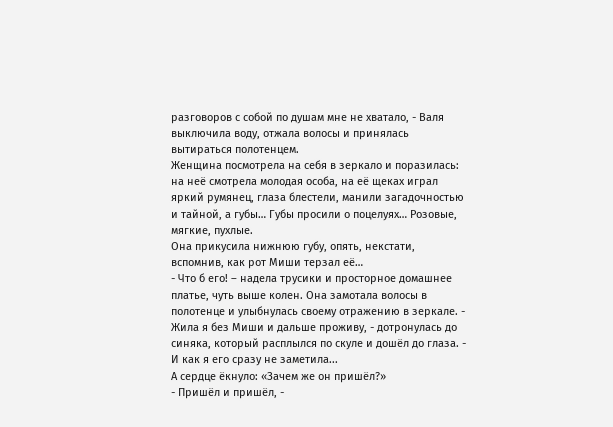разговоров с собой по душам мне не хватало, - Валя выключила воду, отжала волосы и принялась вытираться полотенцем.
Женщина посмотрела на себя в зеркало и поразилась: на неё смотрела молодая особа, на её щеках играл яркий румянец, глаза блестели, манили загадочностью и тайной, а губы… Губы просили о поцелуях… Розовые, мягкие, пухлые.
Она прикусила нижнюю губу, опять, некстати, вспомнив, как рот Миши терзал её…
- Что б его! – надела трусики и просторное домашнее платье, чуть выше колен. Она замотала волосы в полотенце и улыбнулась своему отражению в зеркале. - Жила я без Миши и дальше проживу, - дотронулась до синяка, который расплылся по скуле и дошёл до глаза. - И как я его сразу не заметила...
А сердце ёкнуло: «Зачем же он пришёл?»
- Пришёл и пришёл, -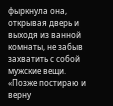фыркнула она, открывая дверь и выходя из ванной комнаты, не забыв захватить с собой мужские вещи.
«Позже постираю и верну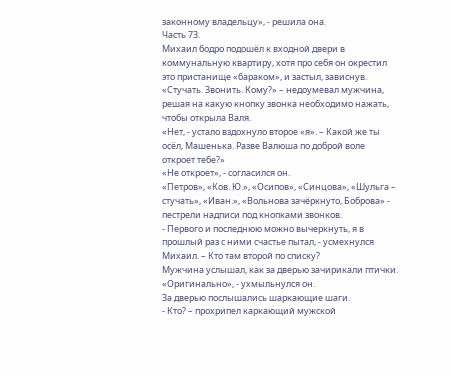законному владельцу», - решила она.
Часть 73.
Михаил бодро подошёл к входной двери в коммунальную квартиру, хотя про себя он окрестил это пристанище «бараком», и застыл, зависнув.
«Стучать. Звонить. Кому?» – недоумевал мужчина, решая на какую кнопку звонка необходимо нажать, чтобы открыла Валя.
«Нет, - устало вздохнуло второе «я». – Какой же ты осёл, Машенька. Разве Валюша по доброй воле откроет тебе?»
«Не откроет», - согласился он.
«Петров», «Ков. Ю.», «Осипов», «Синцова», «Шульга – стучать», «Иван.», «Вольнова зачёркнуто, Боброва» - пестрели надписи под кнопками звонков.
- Первого и последнюю можно вычеркнуть, я в прошлый раз с ними счастье пытал, - усмехнулся Михаил. – Кто там второй по списку?
Мужчина услышал, как за дверью зачирикали птички.
«Оригинально», - ухмыльнулся он.
За дверью послышались шаркающие шаги.
- Кто? – прохрипел каркающий мужской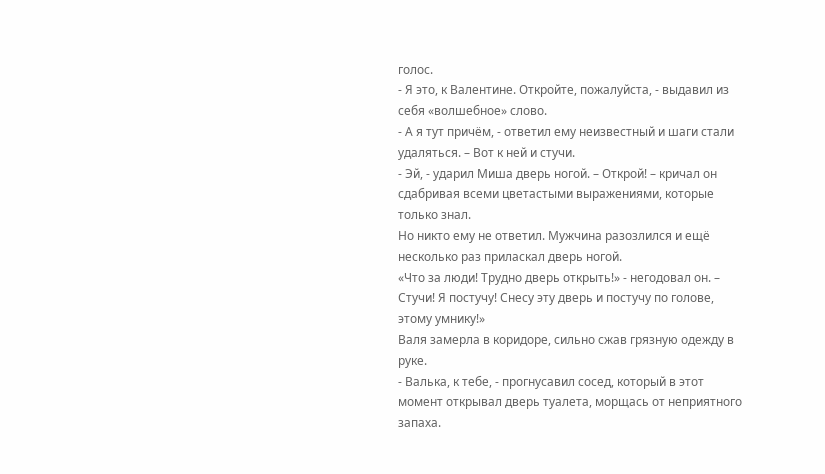голос.
- Я это, к Валентине. Откройте, пожалуйста, - выдавил из себя «волшебное» слово.
- А я тут причём, - ответил ему неизвестный и шаги стали удаляться. – Вот к ней и стучи.
- Эй, - ударил Миша дверь ногой. – Открой! – кричал он сдабривая всеми цветастыми выражениями, которые только знал.
Но никто ему не ответил. Мужчина разозлился и ещё несколько раз приласкал дверь ногой.
«Что за люди! Трудно дверь открыть!» - негодовал он. – Стучи! Я постучу! Снесу эту дверь и постучу по голове, этому умнику!»
Валя замерла в коридоре, сильно сжав грязную одежду в руке.
- Валька, к тебе, - прогнусавил сосед, который в этот момент открывал дверь туалета, морщась от неприятного запаха.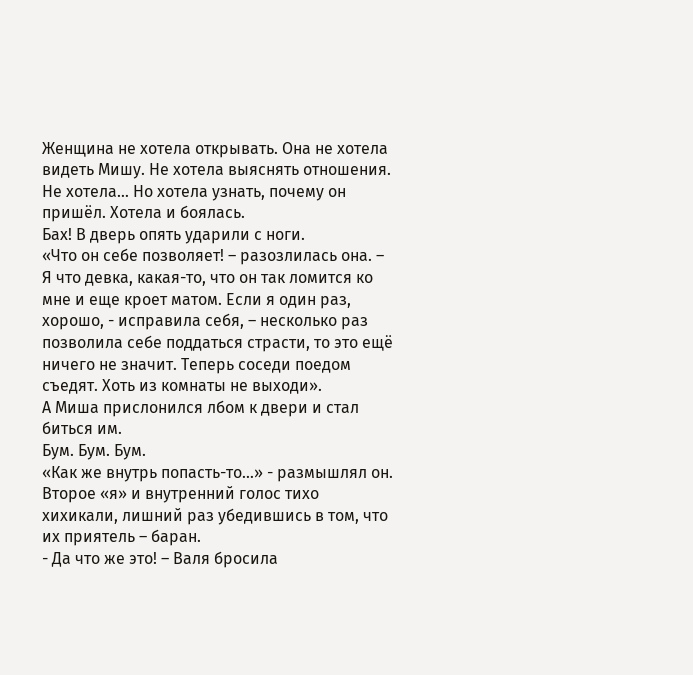Женщина не хотела открывать. Она не хотела видеть Мишу. Не хотела выяснять отношения. Не хотела… Но хотела узнать, почему он пришёл. Хотела и боялась.
Бах! В дверь опять ударили с ноги.
«Что он себе позволяет! – разозлилась она. – Я что девка, какая-то, что он так ломится ко мне и еще кроет матом. Если я один раз, хорошо, - исправила себя, – несколько раз позволила себе поддаться страсти, то это ещё ничего не значит. Теперь соседи поедом съедят. Хоть из комнаты не выходи».
А Миша прислонился лбом к двери и стал биться им.
Бум. Бум. Бум.
«Как же внутрь попасть-то…» - размышлял он.
Второе «я» и внутренний голос тихо хихикали, лишний раз убедившись в том, что их приятель – баран.
- Да что же это! – Валя бросила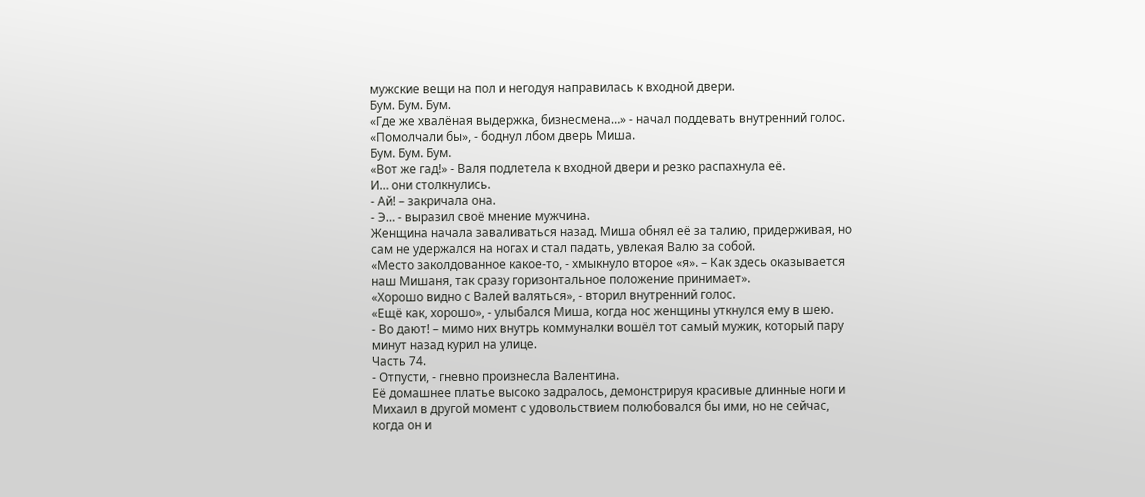мужские вещи на пол и негодуя направилась к входной двери.
Бум. Бум. Бум.
«Где же хвалёная выдержка, бизнесмена…» - начал поддевать внутренний голос.
«Помолчали бы», - боднул лбом дверь Миша.
Бум. Бум. Бум.
«Вот же гад!» - Валя подлетела к входной двери и резко распахнула её.
И… они столкнулись.
- Ай! – закричала она.
- Э… - выразил своё мнение мужчина.
Женщина начала заваливаться назад. Миша обнял её за талию, придерживая, но сам не удержался на ногах и стал падать, увлекая Валю за собой.
«Место заколдованное какое-то, - хмыкнуло второе «я». – Как здесь оказывается наш Мишаня, так сразу горизонтальное положение принимает».
«Хорошо видно с Валей валяться», - вторил внутренний голос.
«Ещё как, хорошо», - улыбался Миша, когда нос женщины уткнулся ему в шею.
- Во дают! – мимо них внутрь коммуналки вошёл тот самый мужик, который пару минут назад курил на улице.
Часть 74.
- Отпусти, - гневно произнесла Валентина.
Её домашнее платье высоко задралось, демонстрируя красивые длинные ноги и Михаил в другой момент с удовольствием полюбовался бы ими, но не сейчас, когда он и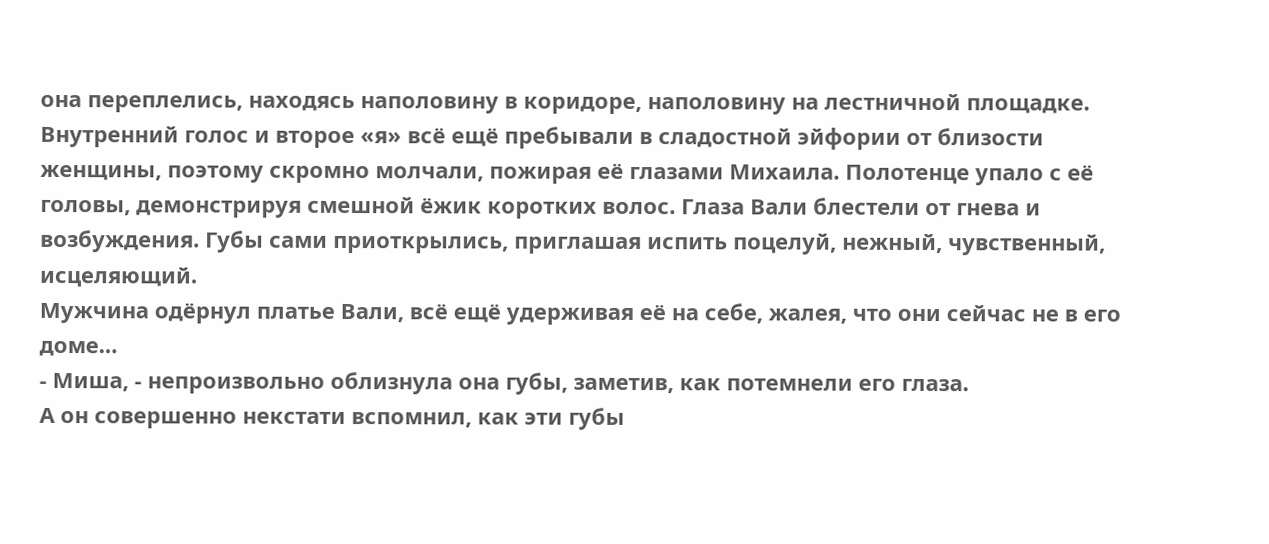она переплелись, находясь наполовину в коридоре, наполовину на лестничной площадке.
Внутренний голос и второе «я» всё ещё пребывали в сладостной эйфории от близости женщины, поэтому скромно молчали, пожирая её глазами Михаила. Полотенце упало с её головы, демонстрируя смешной ёжик коротких волос. Глаза Вали блестели от гнева и возбуждения. Губы сами приоткрылись, приглашая испить поцелуй, нежный, чувственный, исцеляющий.
Мужчина одёрнул платье Вали, всё ещё удерживая её на себе, жалея, что они сейчас не в его доме…
- Миша, - непроизвольно облизнула она губы, заметив, как потемнели его глаза.
А он совершенно некстати вспомнил, как эти губы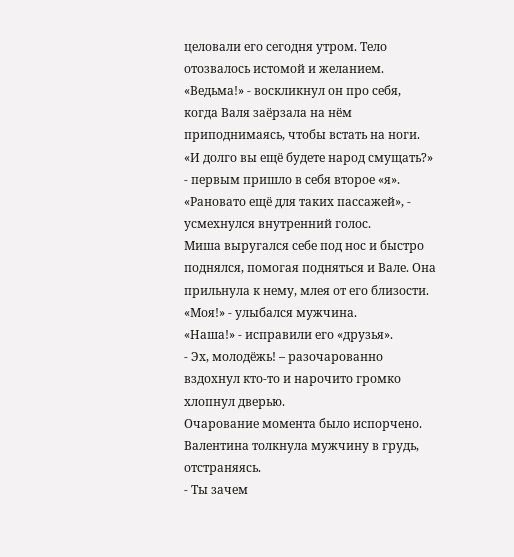целовали его сегодня утром. Тело отозвалось истомой и желанием.
«Ведьма!» - воскликнул он про себя, когда Валя заёрзала на нём приподнимаясь, чтобы встать на ноги.
«И долго вы ещё будете народ смущать?» - первым пришло в себя второе «я».
«Рановато ещё для таких пассажей», - усмехнулся внутренний голос.
Миша выругался себе под нос и быстро поднялся, помогая подняться и Вале. Она прильнула к нему, млея от его близости.
«Моя!» - улыбался мужчина.
«Наша!» - исправили его «друзья».
- Эх, молодёжь! – разочарованно вздохнул кто-то и нарочито громко хлопнул дверью.
Очарование момента было испорчено.
Валентина толкнула мужчину в грудь, отстраняясь.
- Ты зачем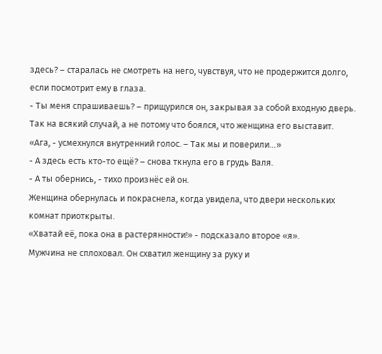здесь? – старалась не смотреть на него, чувствуя, что не продержится долго, если посмотрит ему в глаза.
- Ты меня спрашиваешь? – прищурился он, закрывая за собой входную дверь. Так на всякий случай, а не потому что боялся, что женщина его выставит.
«Ага, - усмехнулся внутренний голос. – Так мы и поверили…»
- А здесь есть кто-то ещё? – снова ткнула его в грудь Валя.
- А ты обернись, - тихо произнёс ей он.
Женщина обернулась и покраснела, когда увидела, что двери нескольких комнат приоткрыты.
«Хватай её, пока она в растерянности!» - подсказало второе «я».
Мужчина не сплоховал. Он схватил женщину за руку и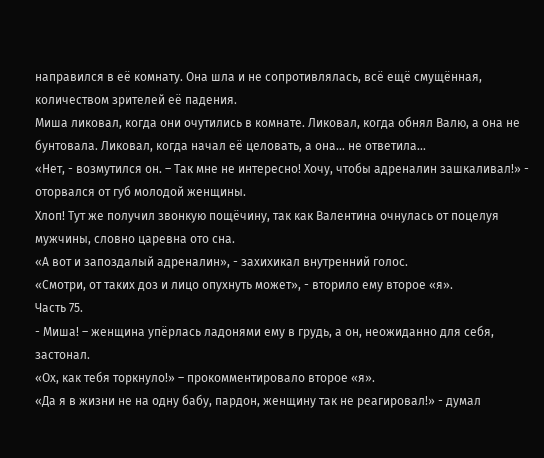направился в её комнату. Она шла и не сопротивлялась, всё ещё смущённая, количеством зрителей её падения.
Миша ликовал, когда они очутились в комнате. Ликовал, когда обнял Валю, а она не бунтовала. Ликовал, когда начал её целовать, а она… не ответила…
«Нет, - возмутился он. – Так мне не интересно! Хочу, чтобы адреналин зашкаливал!» - оторвался от губ молодой женщины.
Хлоп! Тут же получил звонкую пощёчину, так как Валентина очнулась от поцелуя мужчины, словно царевна ото сна.
«А вот и запоздалый адреналин», - захихикал внутренний голос.
«Смотри, от таких доз и лицо опухнуть может», - вторило ему второе «я».
Часть 75.
- Миша! – женщина упёрлась ладонями ему в грудь, а он, неожиданно для себя, застонал.
«Ох, как тебя торкнуло!» – прокомментировало второе «я».
«Да я в жизни не на одну бабу, пардон, женщину так не реагировал!» - думал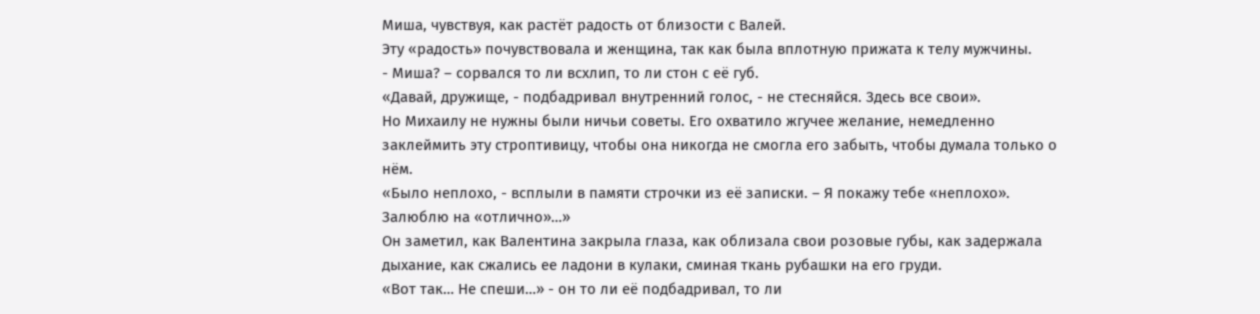Миша, чувствуя, как растёт радость от близости с Валей.
Эту «радость» почувствовала и женщина, так как была вплотную прижата к телу мужчины.
- Миша? – сорвался то ли всхлип, то ли стон с её губ.
«Давай, дружище, - подбадривал внутренний голос, - не стесняйся. Здесь все свои».
Но Михаилу не нужны были ничьи советы. Его охватило жгучее желание, немедленно заклеймить эту строптивицу, чтобы она никогда не смогла его забыть, чтобы думала только о нём.
«Было неплохо, - всплыли в памяти строчки из её записки. – Я покажу тебе «неплохо». Залюблю на «отлично»…»
Он заметил, как Валентина закрыла глаза, как облизала свои розовые губы, как задержала дыхание, как сжались ее ладони в кулаки, сминая ткань рубашки на его груди.
«Вот так… Не спеши…» - он то ли её подбадривал, то ли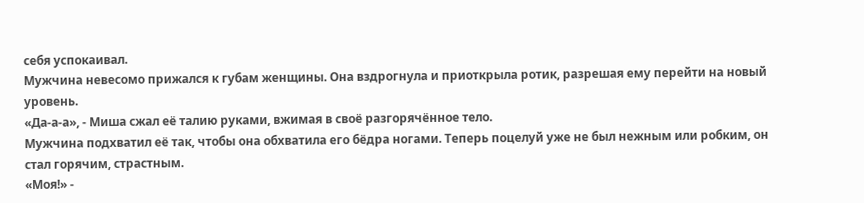себя успокаивал.
Мужчина невесомо прижался к губам женщины. Она вздрогнула и приоткрыла ротик, разрешая ему перейти на новый уровень.
«Да-а-а», - Миша сжал её талию руками, вжимая в своё разгорячённое тело.
Мужчина подхватил её так, чтобы она обхватила его бёдра ногами. Теперь поцелуй уже не был нежным или робким, он стал горячим, страстным.
«Моя!» -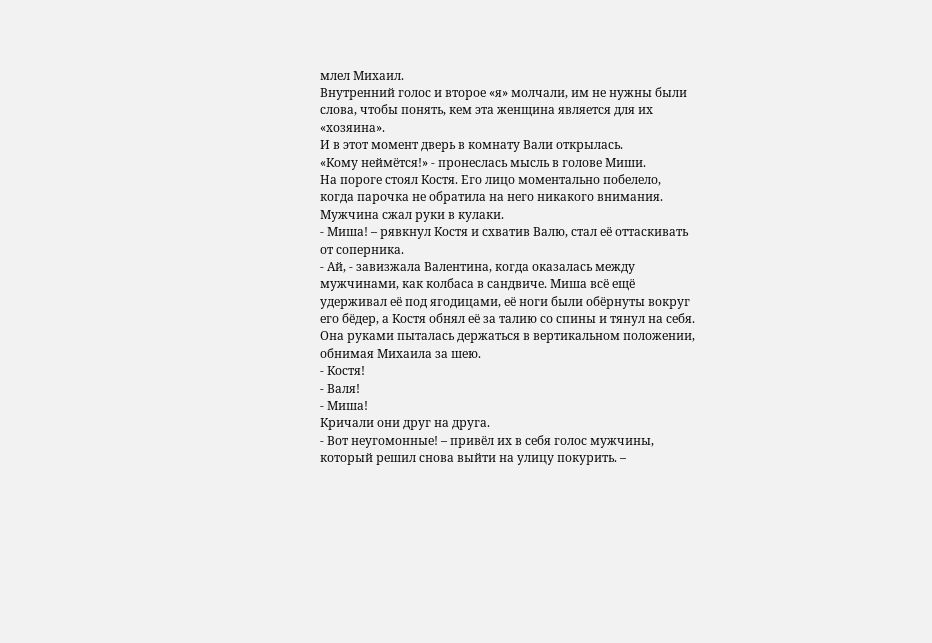млел Михаил.
Внутренний голос и второе «я» молчали, им не нужны были слова, чтобы понять, кем эта женщина является для их «хозяина».
И в этот момент дверь в комнату Вали открылась.
«Кому неймётся!» - пронеслась мысль в голове Миши.
На пороге стоял Костя. Его лицо моментально побелело, когда парочка не обратила на него никакого внимания. Мужчина сжал руки в кулаки.
- Миша! – рявкнул Костя и схватив Валю, стал её оттаскивать от соперника.
- Ай, - завизжала Валентина, когда оказалась между мужчинами, как колбаса в сандвиче. Миша всё ещё удерживал её под ягодицами, её ноги были обёрнуты вокруг его бёдер, а Костя обнял её за талию со спины и тянул на себя. Она руками пыталась держаться в вертикальном положении, обнимая Михаила за шею.
- Костя!
- Валя!
- Миша!
Кричали они друг на друга.
- Вот неугомонные! – привёл их в себя голос мужчины, который решил снова выйти на улицу покурить. –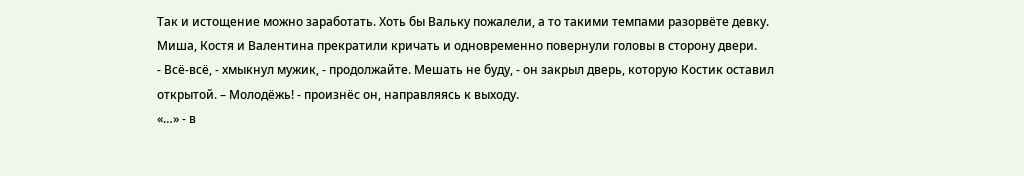Так и истощение можно заработать. Хоть бы Вальку пожалели, а то такими темпами разорвёте девку.
Миша, Костя и Валентина прекратили кричать и одновременно повернули головы в сторону двери.
- Всё-всё, - хмыкнул мужик, - продолжайте. Мешать не буду, - он закрыл дверь, которую Костик оставил открытой. – Молодёжь! - произнёс он, направляясь к выходу.
«…» - в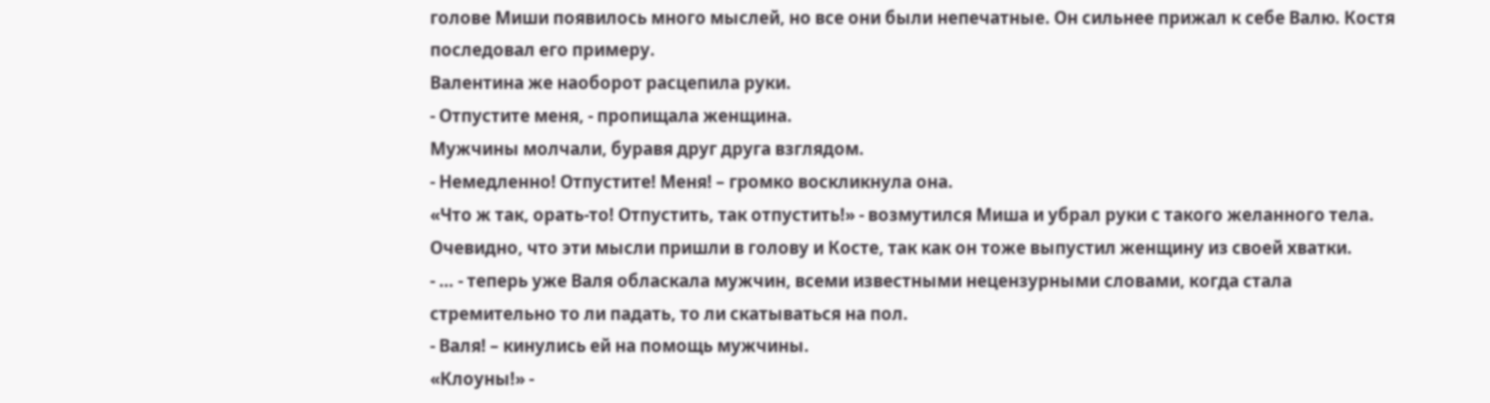голове Миши появилось много мыслей, но все они были непечатные. Он сильнее прижал к себе Валю. Костя последовал его примеру.
Валентина же наоборот расцепила руки.
- Отпустите меня, - пропищала женщина.
Мужчины молчали, буравя друг друга взглядом.
- Немедленно! Отпустите! Меня! – громко воскликнула она.
«Что ж так, орать-то! Отпустить, так отпустить!» - возмутился Миша и убрал руки с такого желанного тела. Очевидно, что эти мысли пришли в голову и Косте, так как он тоже выпустил женщину из своей хватки.
- … - теперь уже Валя обласкала мужчин, всеми известными нецензурными словами, когда стала стремительно то ли падать, то ли скатываться на пол.
- Валя! – кинулись ей на помощь мужчины.
«Клоуны!» -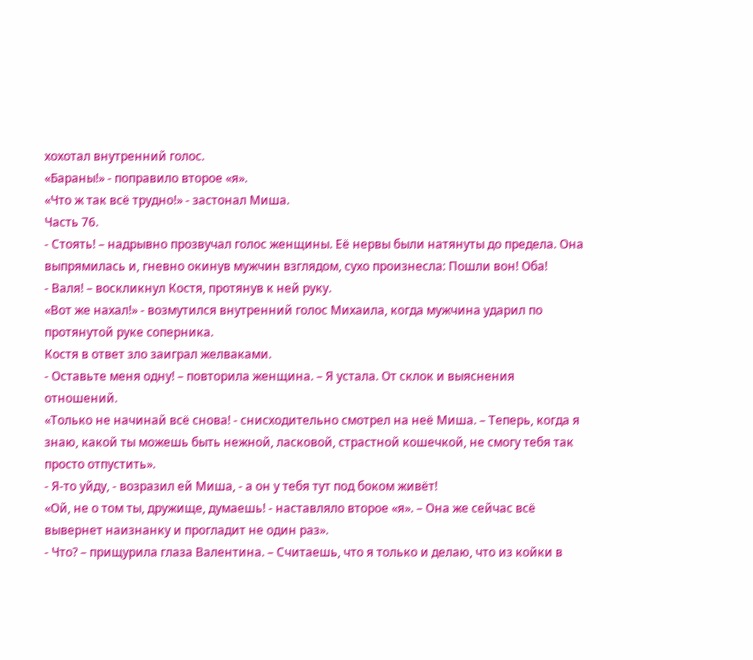хохотал внутренний голос.
«Бараны!» - поправило второе «я».
«Что ж так всё трудно!» - застонал Миша.
Часть 76.
- Стоять! – надрывно прозвучал голос женщины. Её нервы были натянуты до предела. Она выпрямилась и, гневно окинув мужчин взглядом, сухо произнесла: Пошли вон! Оба!
- Валя! – воскликнул Костя, протянув к ней руку.
«Вот же нахал!» - возмутился внутренний голос Михаила, когда мужчина ударил по протянутой руке соперника.
Костя в ответ зло заиграл желваками.
- Оставьте меня одну! – повторила женщина. – Я устала. От склок и выяснения отношений.
«Только не начинай всё снова! - снисходительно смотрел на неё Миша. – Теперь, когда я знаю, какой ты можешь быть нежной, ласковой, страстной кошечкой, не смогу тебя так просто отпустить».
- Я-то уйду, - возразил ей Миша, - а он у тебя тут под боком живёт!
«Ой, не о том ты, дружище, думаешь! - наставляло второе «я». – Она же сейчас всё вывернет наизнанку и прогладит не один раз».
- Что? – прищурила глаза Валентина. – Считаешь, что я только и делаю, что из койки в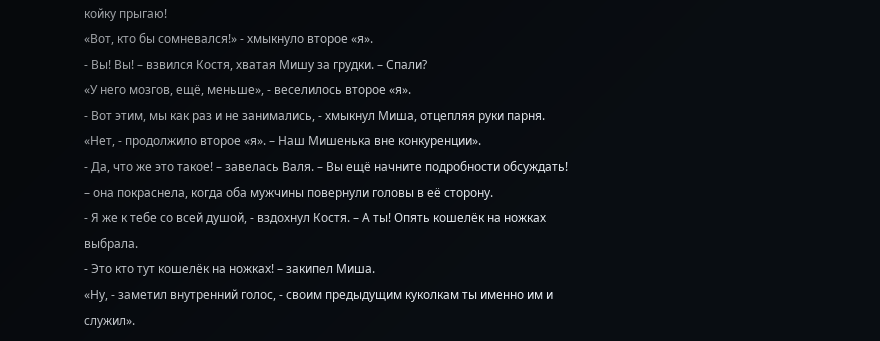койку прыгаю!
«Вот, кто бы сомневался!» - хмыкнуло второе «я».
- Вы! Вы! – взвился Костя, хватая Мишу за грудки. – Спали?
«У него мозгов, ещё, меньше», - веселилось второе «я».
- Вот этим, мы как раз и не занимались, - хмыкнул Миша, отцепляя руки парня.
«Нет, - продолжило второе «я». – Наш Мишенька вне конкуренции».
- Да, что же это такое! – завелась Валя. – Вы ещё начните подробности обсуждать! – она покраснела, когда оба мужчины повернули головы в её сторону.
- Я же к тебе со всей душой, - вздохнул Костя. – А ты! Опять кошелёк на ножках выбрала.
- Это кто тут кошелёк на ножках! – закипел Миша.
«Ну, - заметил внутренний голос, - своим предыдущим куколкам ты именно им и служил».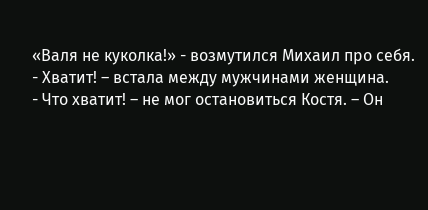«Валя не куколка!» - возмутился Михаил про себя.
- Хватит! – встала между мужчинами женщина.
- Что хватит! – не мог остановиться Костя. – Он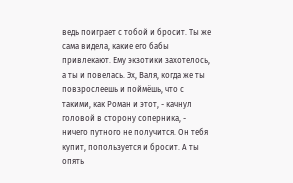ведь поиграет с тобой и бросит. Ты же сама видела, какие его бабы привлекают. Ему экзотики захотелось, а ты и повелась. Эх, Валя, когда же ты повзрослеешь и поймёшь, что с такими, как Роман и этот, - качнул головой в сторону соперника, - ничего путного не получится. Он тебя купит, попользуется и бросит. А ты опять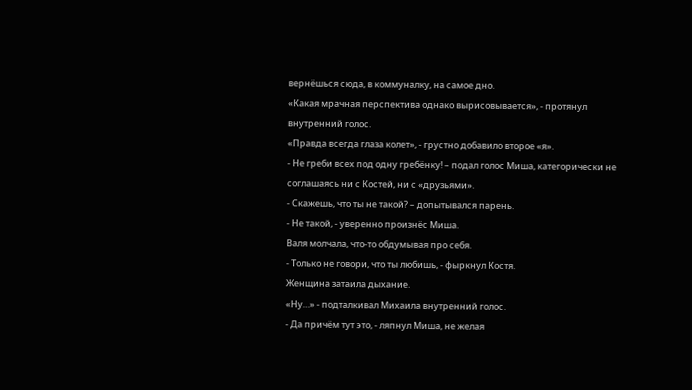вернёшься сюда, в коммуналку, на самое дно.
«Какая мрачная перспектива однако вырисовывается», - протянул внутренний голос.
«Правда всегда глаза колет», - грустно добавило второе «я».
- Не греби всех под одну гребёнку! – подал голос Миша, категорически не соглашаясь ни с Костей, ни с «друзьями».
- Скажешь, что ты не такой? – допытывался парень.
- Не такой, - уверенно произнёс Миша.
Валя молчала, что-то обдумывая про себя.
- Только не говори, что ты любишь, - фыркнул Костя.
Женщина затаила дыхание.
«Ну…» - подталкивал Михаила внутренний голос.
- Да причём тут это, - ляпнул Миша, не желая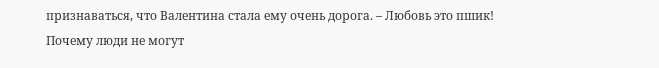признаваться, что Валентина стала ему очень дорога. – Любовь это пшик! Почему люди не могут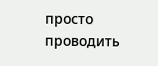просто проводить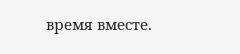время вместе.